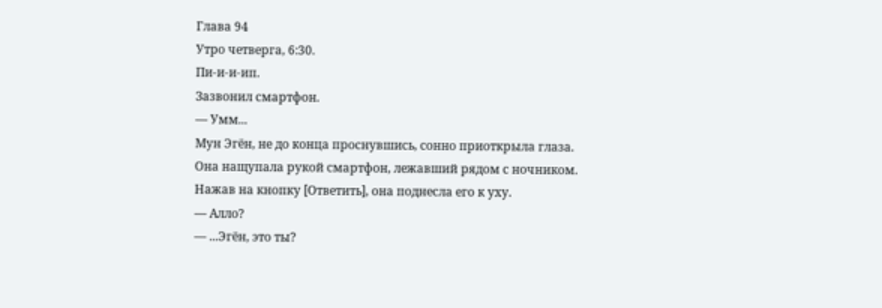Глава 94
Утро четверга, 6:30.
Пи-и-и-ип.
Зазвонил смартфон.
— Умм...
Мун Эгён, не до конца проснувшись, сонно приоткрыла глаза.
Она нащупала рукой смартфон, лежавший рядом с ночником.
Нажав на кнопку [Ответить], она поднесла его к уху.
— Алло?
— ...Эгён, это ты?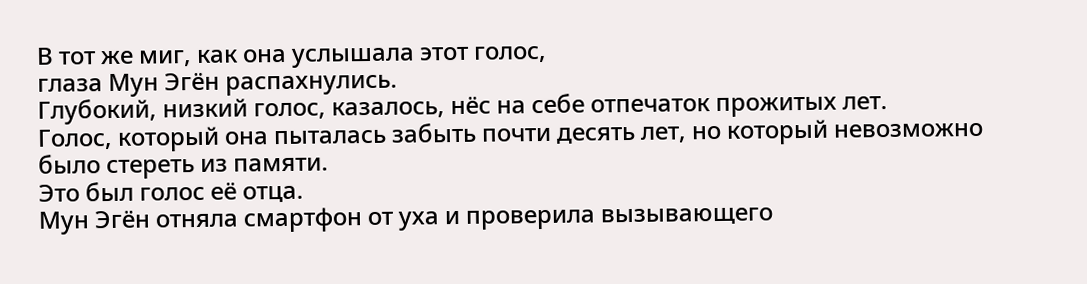В тот же миг, как она услышала этот голос,
глаза Мун Эгён распахнулись.
Глубокий, низкий голос, казалось, нёс на себе отпечаток прожитых лет.
Голос, который она пыталась забыть почти десять лет, но который невозможно было стереть из памяти.
Это был голос её отца.
Мун Эгён отняла смартфон от уха и проверила вызывающего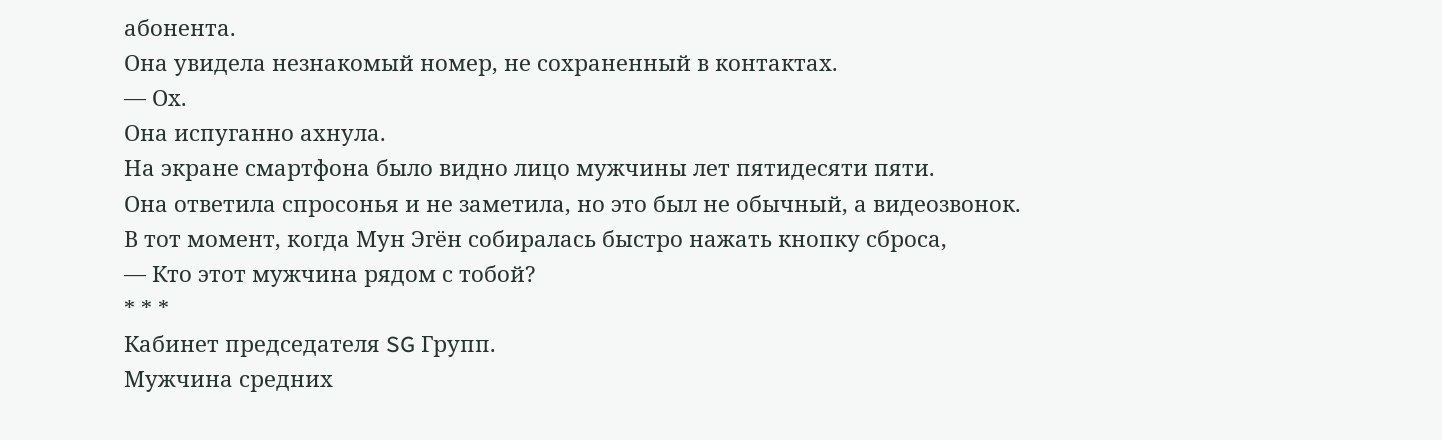абонента.
Она увидела незнакомый номер, не сохраненный в контактах.
— Ох.
Она испуганно ахнула.
На экране смартфона было видно лицо мужчины лет пятидесяти пяти.
Она ответила спросонья и не заметила, но это был не обычный, а видеозвонок.
В тот момент, когда Мун Эгён собиралась быстро нажать кнопку сброса,
— Кто этот мужчина рядом с тобой?
* * *
Кабинет председателя SG Групп.
Мужчина средних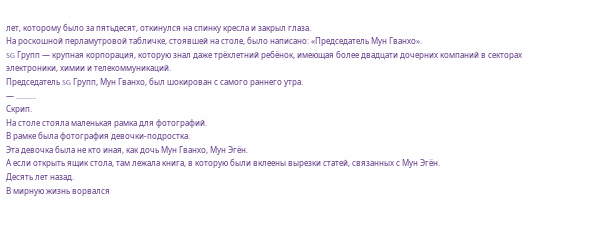лет, которому было за пятьдесят, откинулся на спинку кресла и закрыл глаза.
На роскошной перламутровой табличке, стоявшей на столе, было написано: «Председатель Мун Гванхо».
SG Групп — крупная корпорация, которую знал даже трёхлетний ребёнок, имеющая более двадцати дочерних компаний в секторах электроники, химии и телекоммуникаций.
Председатель SG Групп, Мун Гванхо, был шокирован с самого раннего утра.
— ..........
Скрип.
На столе стояла маленькая рамка для фотографий.
В рамке была фотография девочки-подростка.
Эта девочка была не кто иная, как дочь Мун Гванхо, Мун Эгён.
А если открыть ящик стола, там лежала книга, в которую были вклеены вырезки статей, связанных с Мун Эгён.
Десять лет назад.
В мирную жизнь ворвался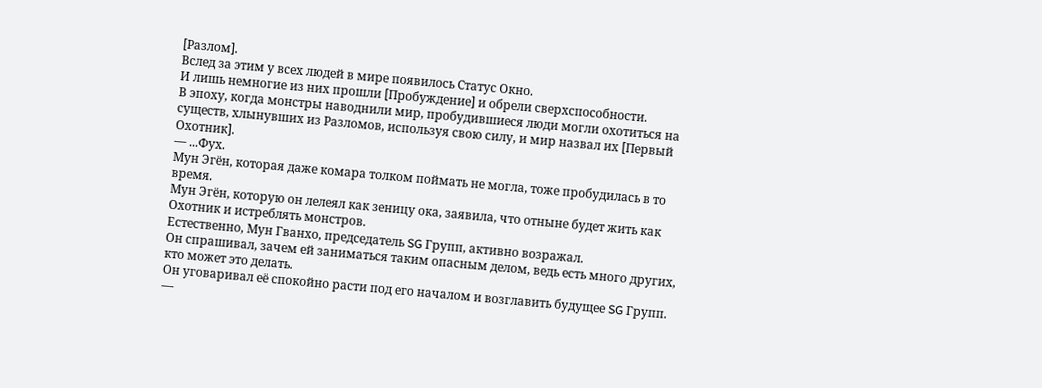[Разлом].
Вслед за этим у всех людей в мире появилось Статус Окно.
И лишь немногие из них прошли [Пробуждение] и обрели сверхспособности.
В эпоху, когда монстры наводнили мир, пробудившиеся люди могли охотиться на существ, хлынувших из Разломов, используя свою силу, и мир назвал их [Первый Охотник].
— ...Фух.
Мун Эгён, которая даже комара толком поймать не могла, тоже пробудилась в то время.
Мун Эгён, которую он лелеял как зеницу ока, заявила, что отныне будет жить как Охотник и истреблять монстров.
Естественно, Мун Гванхо, председатель SG Групп, активно возражал.
Он спрашивал, зачем ей заниматься таким опасным делом, ведь есть много других, кто может это делать.
Он уговаривал её спокойно расти под его началом и возглавить будущее SG Групп.
—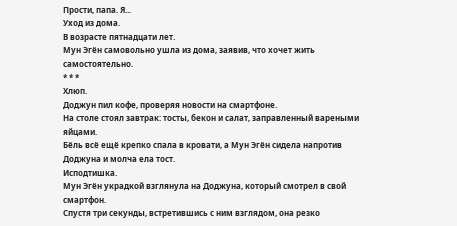Прости, папа. Я...
Уход из дома.
В возрасте пятнадцати лет.
Мун Эгён самовольно ушла из дома, заявив, что хочет жить самостоятельно.
* * *
Хлюп.
Доджун пил кофе, проверяя новости на смартфоне.
На столе стоял завтрак: тосты, бекон и салат, заправленный вареными яйцами.
Бёль всё ещё крепко спала в кровати, а Мун Эгён сидела напротив Доджуна и молча ела тост.
Исподтишка.
Мун Эгён украдкой взглянула на Доджуна, который смотрел в свой смартфон.
Спустя три секунды, встретившись с ним взглядом, она резко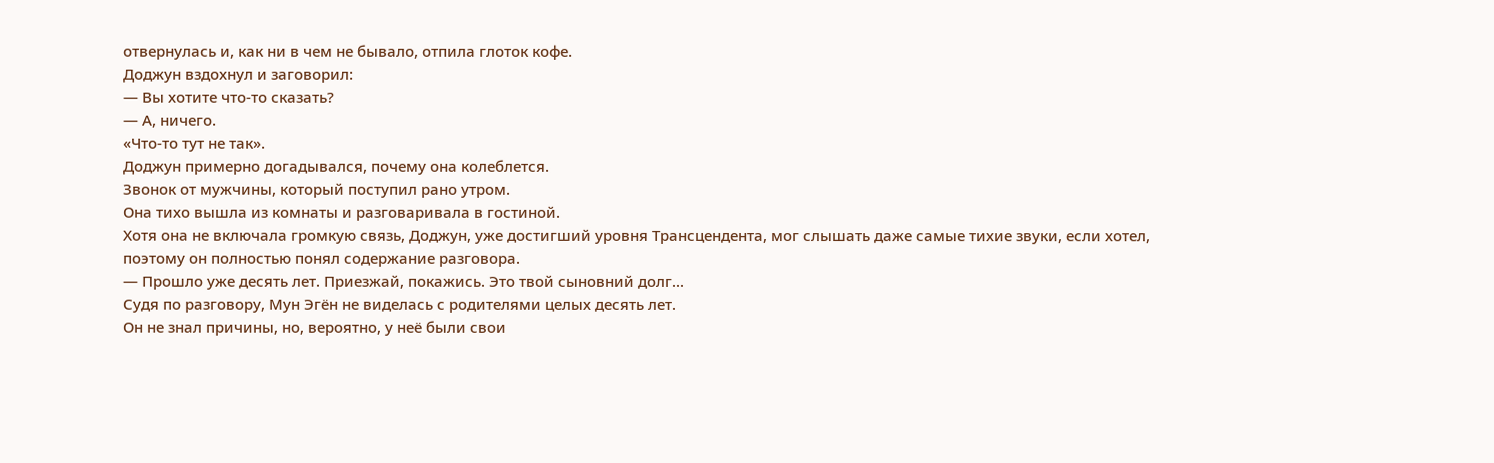отвернулась и, как ни в чем не бывало, отпила глоток кофе.
Доджун вздохнул и заговорил:
— Вы хотите что-то сказать?
— А, ничего.
«Что-то тут не так».
Доджун примерно догадывался, почему она колеблется.
Звонок от мужчины, который поступил рано утром.
Она тихо вышла из комнаты и разговаривала в гостиной.
Хотя она не включала громкую связь, Доджун, уже достигший уровня Трансцендента, мог слышать даже самые тихие звуки, если хотел, поэтому он полностью понял содержание разговора.
— Прошло уже десять лет. Приезжай, покажись. Это твой сыновний долг...
Судя по разговору, Мун Эгён не виделась с родителями целых десять лет.
Он не знал причины, но, вероятно, у неё были свои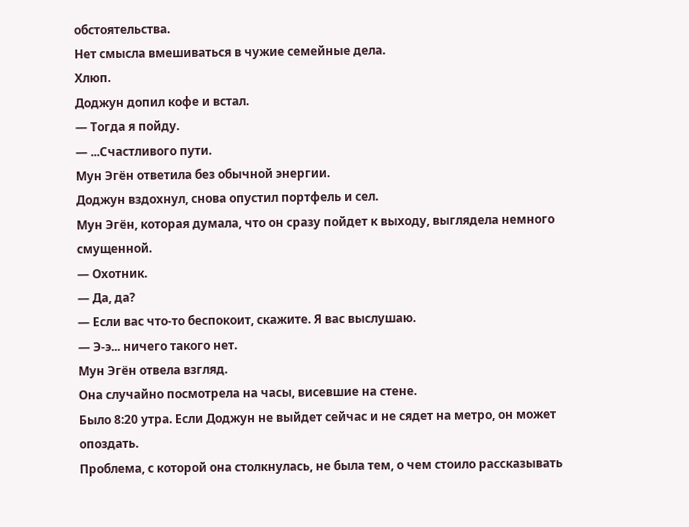обстоятельства.
Нет смысла вмешиваться в чужие семейные дела.
Хлюп.
Доджун допил кофе и встал.
— Тогда я пойду.
— ...Счастливого пути.
Мун Эгён ответила без обычной энергии.
Доджун вздохнул, снова опустил портфель и сел.
Мун Эгён, которая думала, что он сразу пойдет к выходу, выглядела немного смущенной.
— Охотник.
— Да, да?
— Если вас что-то беспокоит, скажите. Я вас выслушаю.
— Э-э... ничего такого нет.
Мун Эгён отвела взгляд.
Она случайно посмотрела на часы, висевшие на стене.
Было 8:20 утра. Если Доджун не выйдет сейчас и не сядет на метро, он может опоздать.
Проблема, с которой она столкнулась, не была тем, о чем стоило рассказывать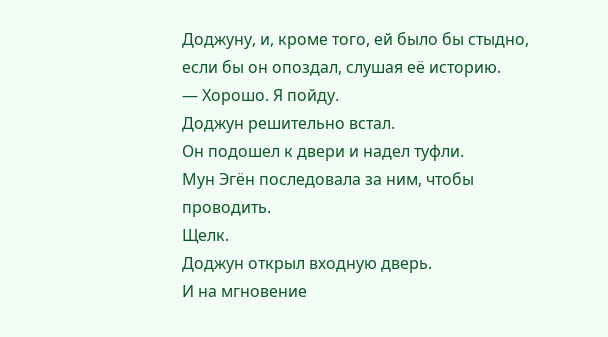Доджуну, и, кроме того, ей было бы стыдно, если бы он опоздал, слушая её историю.
— Хорошо. Я пойду.
Доджун решительно встал.
Он подошел к двери и надел туфли.
Мун Эгён последовала за ним, чтобы проводить.
Щелк.
Доджун открыл входную дверь.
И на мгновение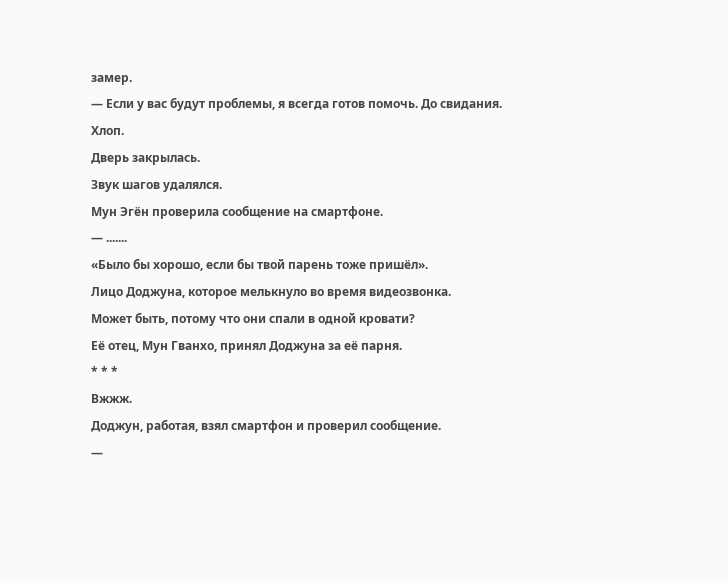замер.
— Если у вас будут проблемы, я всегда готов помочь. До свидания.
Хлоп.
Дверь закрылась.
Звук шагов удалялся.
Мун Эгён проверила сообщение на смартфоне.
— .......
«Было бы хорошо, если бы твой парень тоже пришёл».
Лицо Доджуна, которое мелькнуло во время видеозвонка.
Может быть, потому что они спали в одной кровати?
Её отец, Мун Гванхо, принял Доджуна за её парня.
* * *
Вжжж.
Доджун, работая, взял смартфон и проверил сообщение.
—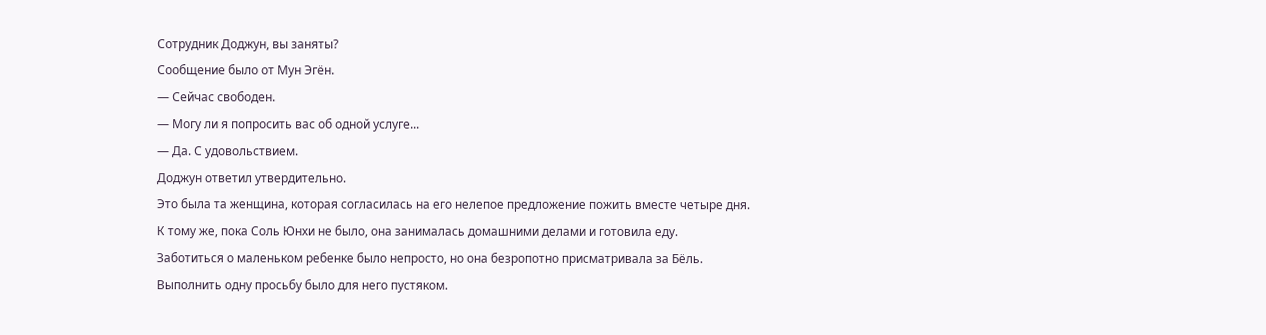Сотрудник Доджун, вы заняты?
Сообщение было от Мун Эгён.
— Сейчас свободен.
— Могу ли я попросить вас об одной услуге...
— Да. С удовольствием.
Доджун ответил утвердительно.
Это была та женщина, которая согласилась на его нелепое предложение пожить вместе четыре дня.
К тому же, пока Соль Юнхи не было, она занималась домашними делами и готовила еду.
Заботиться о маленьком ребенке было непросто, но она безропотно присматривала за Бёль.
Выполнить одну просьбу было для него пустяком.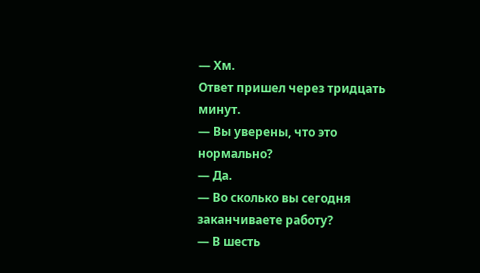— Хм.
Ответ пришел через тридцать минут.
— Вы уверены, что это нормально?
— Да.
— Во сколько вы сегодня заканчиваете работу?
— В шесть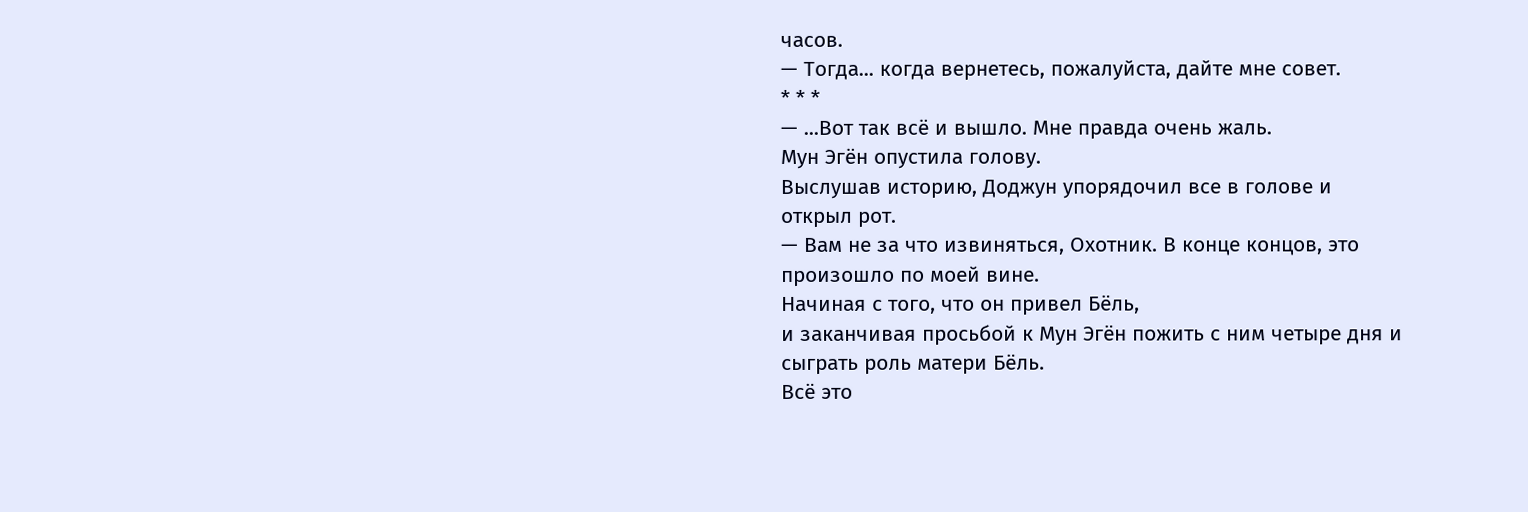часов.
— Тогда... когда вернетесь, пожалуйста, дайте мне совет.
* * *
— ...Вот так всё и вышло. Мне правда очень жаль.
Мун Эгён опустила голову.
Выслушав историю, Доджун упорядочил все в голове и открыл рот.
— Вам не за что извиняться, Охотник. В конце концов, это произошло по моей вине.
Начиная с того, что он привел Бёль,
и заканчивая просьбой к Мун Эгён пожить с ним четыре дня и сыграть роль матери Бёль.
Всё это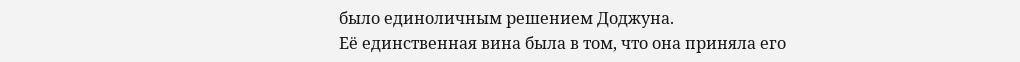было единоличным решением Доджуна.
Её единственная вина была в том, что она приняла его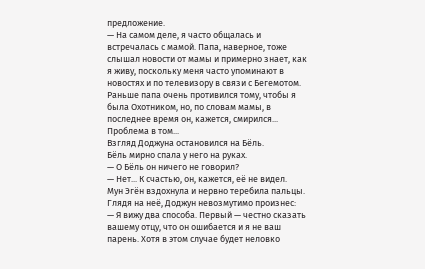предложение.
— На самом деле, я часто общалась и встречалась с мамой. Папа, наверное, тоже слышал новости от мамы и примерно знает, как я живу, поскольку меня часто упоминают в новостях и по телевизору в связи с Бегемотом. Раньше папа очень противился тому, чтобы я была Охотником, но, по словам мамы, в последнее время он, кажется, смирился... Проблема в том...
Взгляд Доджуна остановился на Бёль.
Бёль мирно спала у него на руках.
— О Бёль он ничего не говорил?
— Нет... К счастью, он, кажется, её не видел.
Мун Эгён вздохнула и нервно теребила пальцы.
Глядя на неё, Доджун невозмутимо произнес:
— Я вижу два способа. Первый — честно сказать вашему отцу, что он ошибается и я не ваш парень. Хотя в этом случае будет неловко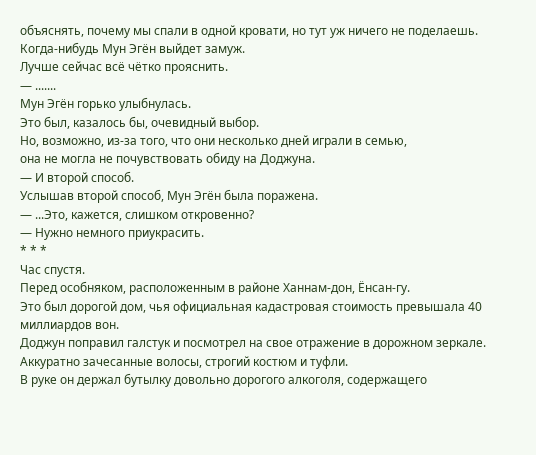объяснять, почему мы спали в одной кровати, но тут уж ничего не поделаешь.
Когда-нибудь Мун Эгён выйдет замуж.
Лучше сейчас всё чётко прояснить.
— .......
Мун Эгён горько улыбнулась.
Это был, казалось бы, очевидный выбор.
Но, возможно, из-за того, что они несколько дней играли в семью,
она не могла не почувствовать обиду на Доджуна.
— И второй способ.
Услышав второй способ, Мун Эгён была поражена.
— ...Это, кажется, слишком откровенно?
— Нужно немного приукрасить.
* * *
Час спустя.
Перед особняком, расположенным в районе Ханнам-дон, Ёнсан-гу.
Это был дорогой дом, чья официальная кадастровая стоимость превышала 40 миллиардов вон.
Доджун поправил галстук и посмотрел на свое отражение в дорожном зеркале.
Аккуратно зачесанные волосы, строгий костюм и туфли.
В руке он держал бутылку довольно дорогого алкоголя, содержащего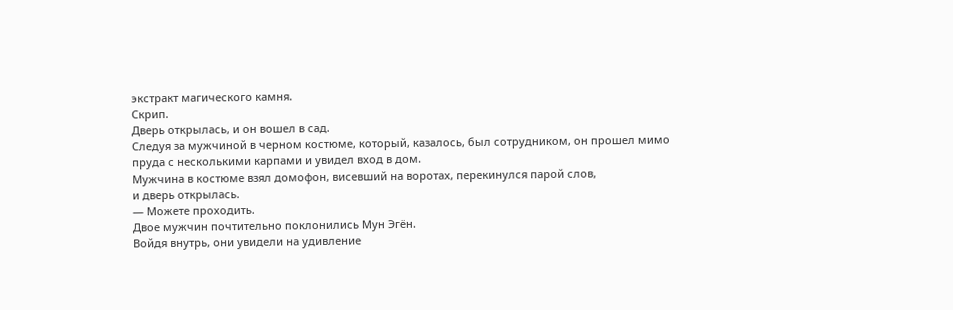экстракт магического камня.
Скрип.
Дверь открылась, и он вошел в сад.
Следуя за мужчиной в черном костюме, который, казалось, был сотрудником, он прошел мимо пруда с несколькими карпами и увидел вход в дом.
Мужчина в костюме взял домофон, висевший на воротах, перекинулся парой слов,
и дверь открылась.
— Можете проходить.
Двое мужчин почтительно поклонились Мун Эгён.
Войдя внутрь, они увидели на удивление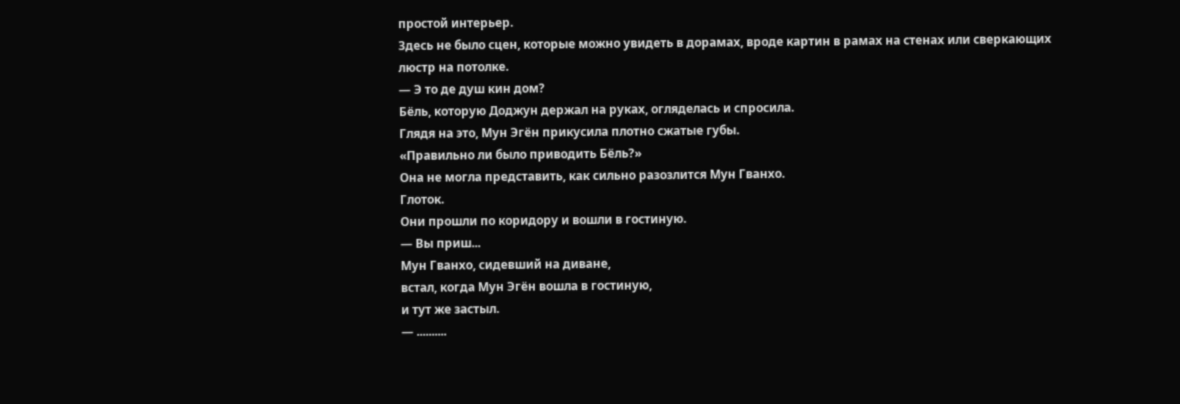простой интерьер.
Здесь не было сцен, которые можно увидеть в дорамах, вроде картин в рамах на стенах или сверкающих люстр на потолке.
— Э то де душ кин дом?
Бёль, которую Доджун держал на руках, огляделась и спросила.
Глядя на это, Мун Эгён прикусила плотно сжатые губы.
«Правильно ли было приводить Бёль?»
Она не могла представить, как сильно разозлится Мун Гванхо.
Глоток.
Они прошли по коридору и вошли в гостиную.
— Вы приш...
Мун Гванхо, сидевший на диване,
встал, когда Мун Эгён вошла в гостиную,
и тут же застыл.
— ..........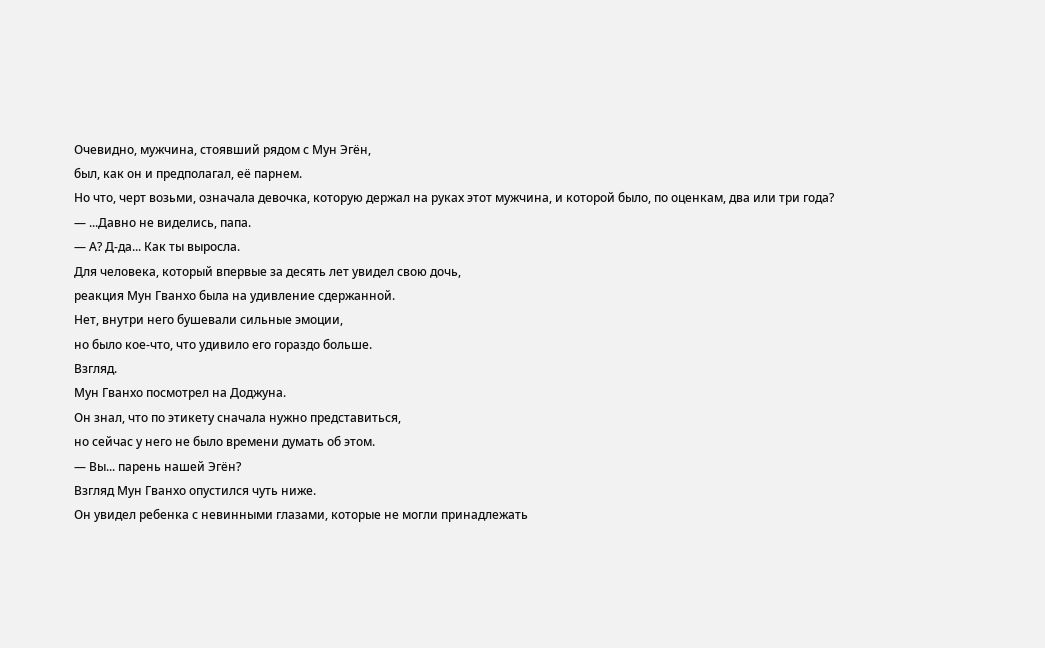Очевидно, мужчина, стоявший рядом с Мун Эгён,
был, как он и предполагал, её парнем.
Но что, черт возьми, означала девочка, которую держал на руках этот мужчина, и которой было, по оценкам, два или три года?
— ...Давно не виделись, папа.
— А? Д-да... Как ты выросла.
Для человека, который впервые за десять лет увидел свою дочь,
реакция Мун Гванхо была на удивление сдержанной.
Нет, внутри него бушевали сильные эмоции,
но было кое-что, что удивило его гораздо больше.
Взгляд.
Мун Гванхо посмотрел на Доджуна.
Он знал, что по этикету сначала нужно представиться,
но сейчас у него не было времени думать об этом.
— Вы... парень нашей Эгён?
Взгляд Мун Гванхо опустился чуть ниже.
Он увидел ребенка с невинными глазами, которые не могли принадлежать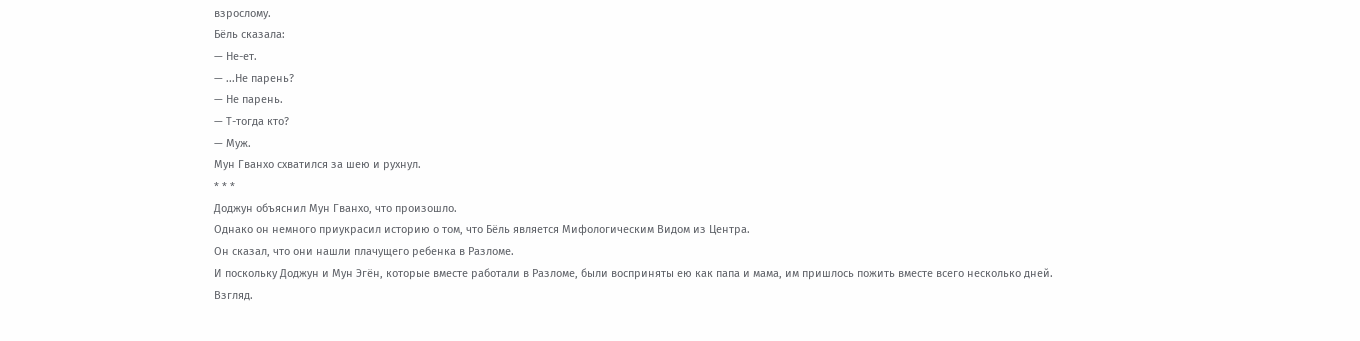взрослому.
Бёль сказала:
— Не-ет.
— ...Не парень?
— Не парень.
— Т-тогда кто?
— Муж.
Мун Гванхо схватился за шею и рухнул.
* * *
Доджун объяснил Мун Гванхо, что произошло.
Однако он немного приукрасил историю о том, что Бёль является Мифологическим Видом из Центра.
Он сказал, что они нашли плачущего ребенка в Разломе.
И поскольку Доджун и Мун Эгён, которые вместе работали в Разломе, были восприняты ею как папа и мама, им пришлось пожить вместе всего несколько дней.
Взгляд.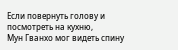Если повернуть голову и посмотреть на кухню,
Мун Гванхо мог видеть спину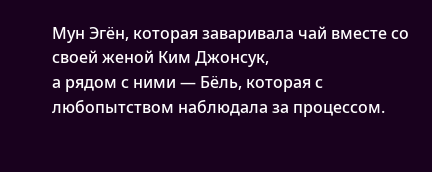Мун Эгён, которая заваривала чай вместе со своей женой Ким Джонсук,
а рядом с ними — Бёль, которая с любопытством наблюдала за процессом.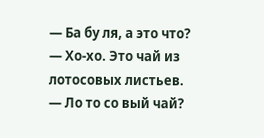— Ба бу ля, а это что?
— Хо-хо. Это чай из лотосовых листьев.
— Ло то со вый чай?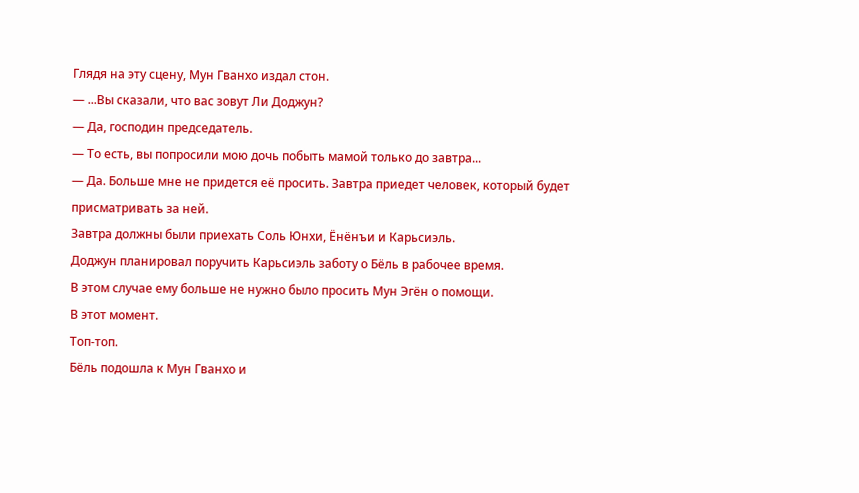Глядя на эту сцену, Мун Гванхо издал стон.
— ...Вы сказали, что вас зовут Ли Доджун?
— Да, господин председатель.
— То есть, вы попросили мою дочь побыть мамой только до завтра...
— Да. Больше мне не придется её просить. Завтра приедет человек, который будет присматривать за ней.
Завтра должны были приехать Соль Юнхи, Ёнёнъи и Карьсиэль.
Доджун планировал поручить Карьсиэль заботу о Бёль в рабочее время.
В этом случае ему больше не нужно было просить Мун Эгён о помощи.
В этот момент.
Топ-топ.
Бёль подошла к Мун Гванхо и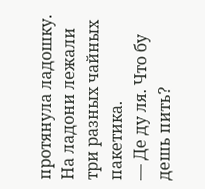протянула ладошку.
На ладони лежали три разных чайных пакетика.
— Де ду ля. Что бу дешь пить?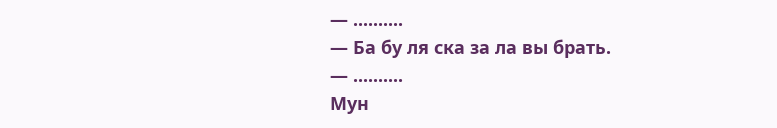— ..........
— Ба бу ля ска за ла вы брать.
— ..........
Мун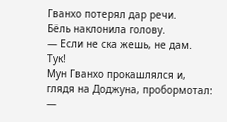Гванхо потерял дар речи.
Бёль наклонила голову.
— Если не ска жешь, не дам.
Тук!
Мун Гванхо прокашлялся и,
глядя на Доджуна, пробормотал:
—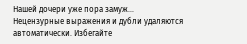Нашей дочери уже пора замуж...
Нецензурные выражения и дубли удаляются автоматически. Избегайте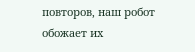повторов, наш робот обожает их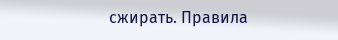сжирать. Правила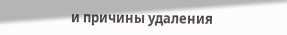и причины удаления